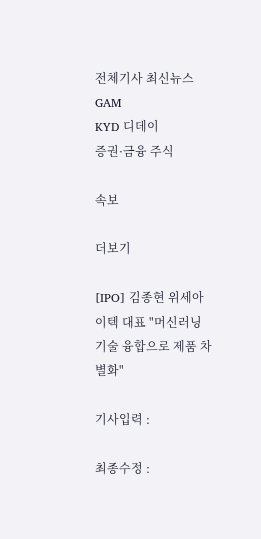전체기사 최신뉴스 GAM
KYD 디데이
증권·금융 주식

속보

더보기

[IPO] 김종현 위세아이텍 대표 "머신러닝 기술 융합으로 제품 차별화"

기사입력 :

최종수정 :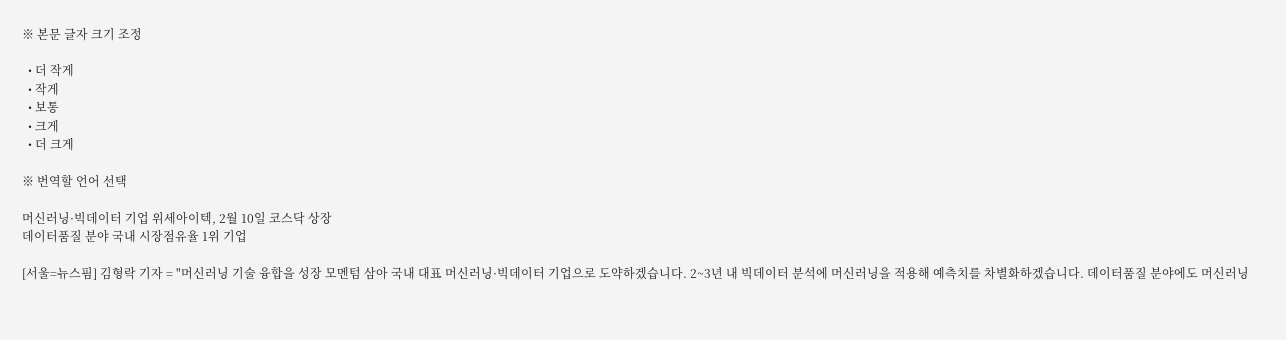※ 본문 글자 크기 조정

  • 더 작게
  • 작게
  • 보통
  • 크게
  • 더 크게

※ 번역할 언어 선택

머신러닝·빅데이터 기업 위세아이텍, 2월 10일 코스닥 상장
데이터품질 분야 국내 시장점유율 1위 기업

[서울=뉴스핌] 김형락 기자 = "머신러닝 기술 융합을 성장 모멘텀 삼아 국내 대표 머신러닝·빅데이터 기업으로 도약하겠습니다. 2~3년 내 빅데이터 분석에 머신러닝을 적용해 예측치를 차별화하겠습니다. 데이터품질 분야에도 머신러닝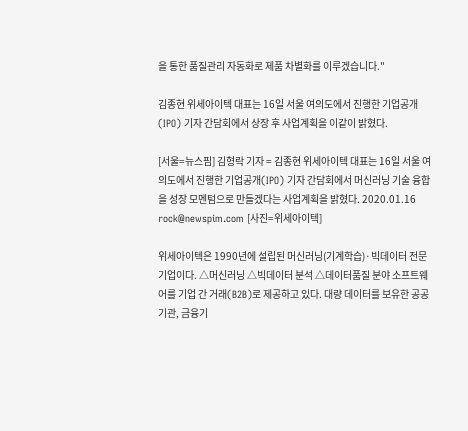을 통한 품질관리 자동화로 제품 차별화를 이루겠습니다."

김종현 위세아이텍 대표는 16일 서울 여의도에서 진행한 기업공개(IPO) 기자 간담회에서 상장 후 사업계획을 이같이 밝혔다.

[서울=뉴스핌] 김형락 기자 = 김종현 위세아이텍 대표는 16일 서울 여의도에서 진행한 기업공개(IPO) 기자 간담회에서 머신러닝 기술 융합을 성장 모멘텀으로 만들겠다는 사업계획을 밝혔다. 2020.01.16 rock@newspim.com [사진=위세아이텍]

위세아이텍은 1990년에 설립된 머신러닝(기계학습)·빅데이터 전문기업이다. △머신러닝 △빅데이터 분석 △데이터품질 분야 소프트웨어를 기업 간 거래(B2B)로 제공하고 있다. 대량 데이터를 보유한 공공기관, 금융기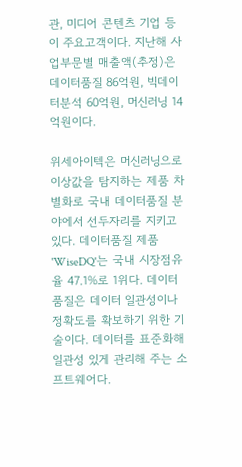관, 미디어 콘텐츠 기업 등이 주요고객이다. 지난해 사업부문별 매출액(추정)은 데이터품질 86억원, 빅데이터분석 60억원, 머신러닝 14억원이다.

위세아이텍은 머신러닝으로 이상값을 탐지하는 제품 차별화로 국내 데이터품질 분야에서 선두자리를 지키고 있다. 데이터품질 제품 'WiseDQ'는 국내 시장점유율 47.1%로 1위다. 데이터품질은 데이터 일관성이나 정확도를 확보하기 위한 기술이다. 데이터를 표준화해 일관성 있게 관리해 주는 소프트웨어다.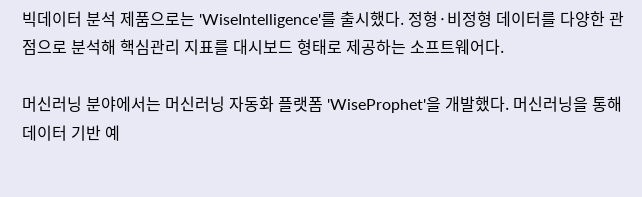빅데이터 분석 제품으로는 'WiseIntelligence'를 출시했다. 정형·비정형 데이터를 다양한 관점으로 분석해 핵심관리 지표를 대시보드 형태로 제공하는 소프트웨어다.

머신러닝 분야에서는 머신러닝 자동화 플랫폼 'WiseProphet'을 개발했다. 머신러닝을 통해 데이터 기반 예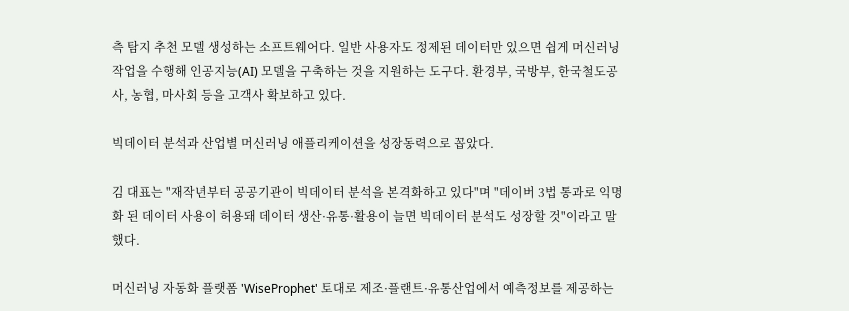측 탐지 추천 모델 생성하는 소프트웨어다. 일반 사용자도 정제된 데이터만 있으면 쉽게 머신러닝 작업을 수행해 인공지능(AI) 모델을 구축하는 것을 지원하는 도구다. 환경부, 국방부, 한국철도공사, 농협, 마사회 등을 고객사 확보하고 있다.

빅데이터 분석과 산업별 머신러닝 애플리케이션을 성장동력으로 꼽았다.

김 대표는 "재작년부터 공공기관이 빅데이터 분석을 본격화하고 있다"며 "데이버 3법 통과로 익명화 된 데이터 사용이 허용돼 데이터 생산·유통·활용이 늘면 빅데이터 분석도 성장할 것"이라고 말했다.

머신러닝 자동화 플랫폼 'WiseProphet' 토대로 제조·플랜트·유통산업에서 예측정보를 제공하는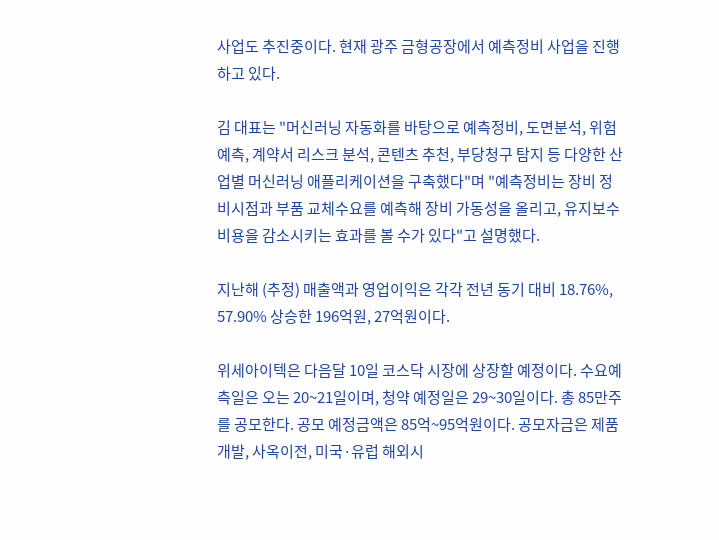사업도 추진중이다. 현재 광주 금형공장에서 예측정비 사업을 진행하고 있다.

김 대표는 "머신러닝 자동화를 바탕으로 예측정비, 도면분석, 위험예측, 계약서 리스크 분석, 콘텐츠 추천, 부당청구 탐지 등 다양한 산업별 머신러닝 애플리케이션을 구축했다"며 "예측정비는 장비 정비시점과 부품 교체수요를 예측해 장비 가동성을 올리고, 유지보수 비용을 감소시키는 효과를 볼 수가 있다"고 설명했다.

지난해 (추정) 매출액과 영업이익은 각각 전년 동기 대비 18.76%, 57.90% 상승한 196억원, 27억원이다.

위세아이텍은 다음달 10일 코스닥 시장에 상장할 예정이다. 수요예측일은 오는 20~21일이며, 청약 예정일은 29~30일이다. 총 85만주를 공모한다. 공모 예정금액은 85억~95억원이다. 공모자금은 제품개발, 사옥이전, 미국·유럽 해외시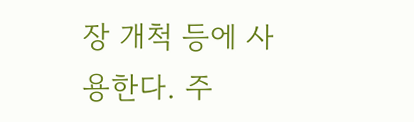장 개척 등에 사용한다. 주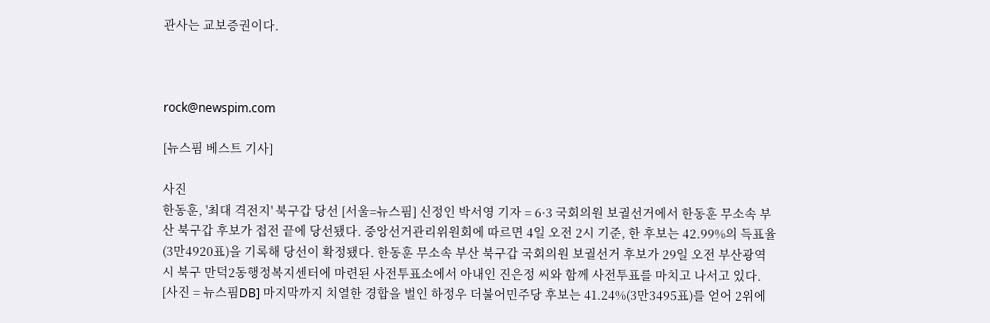관사는 교보증권이다.



rock@newspim.com

[뉴스핌 베스트 기사]

사진
한동훈, '최대 격전지' 북구갑 당선 [서울=뉴스핌] 신정인 박서영 기자 = 6·3 국회의원 보궐선거에서 한동훈 무소속 부산 북구갑 후보가 접전 끝에 당선됐다. 중앙선거관리위원회에 따르면 4일 오전 2시 기준, 한 후보는 42.99%의 득표율(3만4920표)을 기록해 당선이 확정됐다. 한동훈 무소속 부산 북구갑 국회의원 보궐선거 후보가 29일 오전 부산광역시 북구 만덕2동행정복지센터에 마련된 사전투표소에서 아내인 진은정 씨와 함께 사전투표를 마치고 나서고 있다. [사진 = 뉴스핌DB] 마지막까지 치열한 경합을 벌인 하정우 더불어민주당 후보는 41.24%(3만3495표)를 얻어 2위에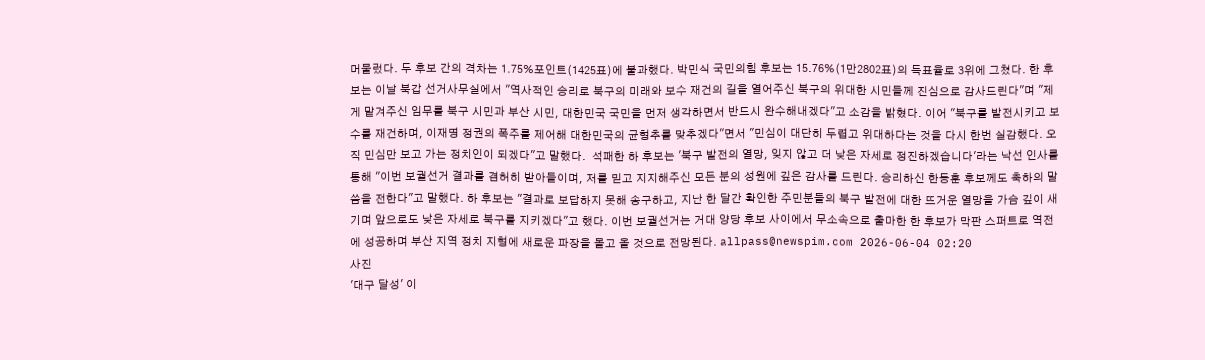머물렀다. 두 후보 간의 격차는 1.75%포인트(1425표)에 불과했다. 박민식 국민의힘 후보는 15.76%(1만2802표)의 득표율로 3위에 그쳤다. 한 후보는 이날 북갑 선거사무실에서 "역사적인 승리로 북구의 미래와 보수 재건의 길을 열어주신 북구의 위대한 시민들께 진심으로 감사드린다"며 "제게 맡겨주신 임무를 북구 시민과 부산 시민, 대한민국 국민을 먼저 생각하면서 반드시 완수해내겠다"고 소감을 밝혔다. 이어 "북구를 발전시키고 보수를 재건하며, 이재명 정권의 폭주를 제어해 대한민국의 균형추를 맞추겠다"면서 "민심이 대단히 두렵고 위대하다는 것을 다시 한번 실감했다. 오직 민심만 보고 가는 정치인이 되겠다"고 말했다.  석패한 하 후보는 '북구 발전의 열망, 잊지 않고 더 낮은 자세로 정진하겠습니다'라는 낙선 인사를 통해 "이번 보궐선거 결과를 겸허히 받아들이며, 저를 믿고 지지해주신 모든 분의 성원에 깊은 감사를 드린다. 승리하신 한동훈 후보께도 축하의 말씀을 전한다"고 말했다. 하 후보는 "결과로 보답하지 못해 송구하고, 지난 한 달간 확인한 주민분들의 북구 발전에 대한 뜨거운 열망을 가슴 깊이 새기며 앞으로도 낮은 자세로 북구를 지키겠다"고 했다. 이번 보궐선거는 거대 양당 후보 사이에서 무소속으로 출마한 한 후보가 막판 스퍼트로 역전에 성공하며 부산 지역 정치 지형에 새로운 파장을 몰고 올 것으로 전망된다. allpass@newspim.com 2026-06-04 02:20
사진
'대구 달성' 이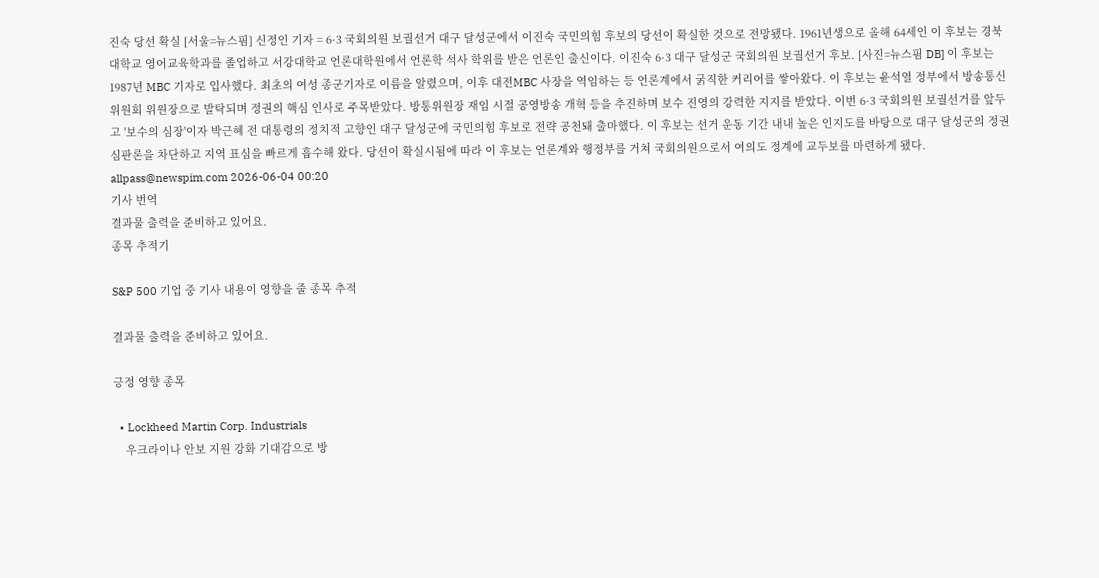진숙 당선 확실 [서울=뉴스핌] 신정인 기자 = 6·3 국회의원 보궐선거 대구 달성군에서 이진숙 국민의힘 후보의 당선이 확실한 것으로 전망됐다. 1961년생으로 올해 64세인 이 후보는 경북대학교 영어교육학과를 졸업하고 서강대학교 언론대학원에서 언론학 석사 학위를 받은 언론인 출신이다. 이진숙 6·3 대구 달성군 국회의원 보궐선거 후보. [사진=뉴스핌 DB] 이 후보는 1987년 MBC 기자로 입사했다. 최초의 여성 종군기자로 이름을 알렸으며, 이후 대전MBC 사장을 역임하는 등 언론계에서 굵직한 커리어를 쌓아왔다. 이 후보는 윤석열 정부에서 방송통신위원회 위원장으로 발탁되며 정권의 핵심 인사로 주목받았다. 방통위원장 재임 시절 공영방송 개혁 등을 추진하며 보수 진영의 강력한 지지를 받았다. 이번 6·3 국회의원 보궐선거를 앞두고 '보수의 심장'이자 박근혜 전 대통령의 정치적 고향인 대구 달성군에 국민의힘 후보로 전략 공천돼 출마했다. 이 후보는 선거 운동 기간 내내 높은 인지도를 바탕으로 대구 달성군의 정권 심판론을 차단하고 지역 표심을 빠르게 흡수해 왔다. 당선이 확실시됨에 따라 이 후보는 언론계와 행정부를 거쳐 국회의원으로서 여의도 정계에 교두보를 마련하게 됐다. allpass@newspim.com 2026-06-04 00:20
기사 번역
결과물 출력을 준비하고 있어요.
종목 추적기

S&P 500 기업 중 기사 내용이 영향을 줄 종목 추적

결과물 출력을 준비하고 있어요.

긍정 영향 종목

  • Lockheed Martin Corp. Industrials
    우크라이나 안보 지원 강화 기대감으로 방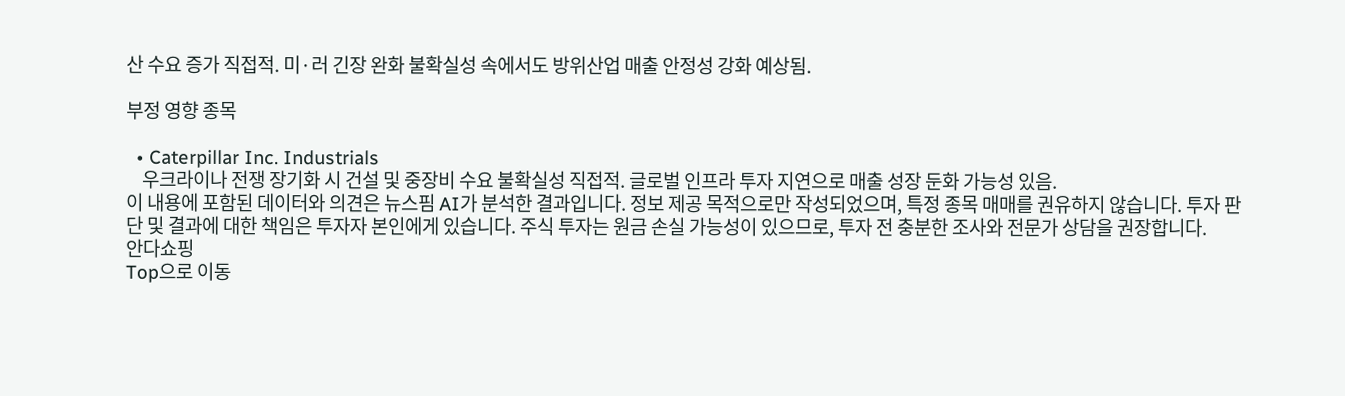산 수요 증가 직접적. 미·러 긴장 완화 불확실성 속에서도 방위산업 매출 안정성 강화 예상됨.

부정 영향 종목

  • Caterpillar Inc. Industrials
    우크라이나 전쟁 장기화 시 건설 및 중장비 수요 불확실성 직접적. 글로벌 인프라 투자 지연으로 매출 성장 둔화 가능성 있음.
이 내용에 포함된 데이터와 의견은 뉴스핌 AI가 분석한 결과입니다. 정보 제공 목적으로만 작성되었으며, 특정 종목 매매를 권유하지 않습니다. 투자 판단 및 결과에 대한 책임은 투자자 본인에게 있습니다. 주식 투자는 원금 손실 가능성이 있으므로, 투자 전 충분한 조사와 전문가 상담을 권장합니다.
안다쇼핑
Top으로 이동